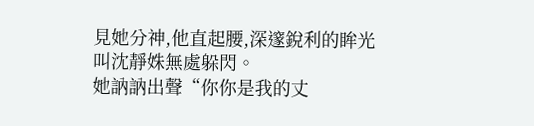見她分神,他直起腰,深邃銳利的眸光叫沈靜姝無處躲閃。
她訥訥出聲“你你是我的丈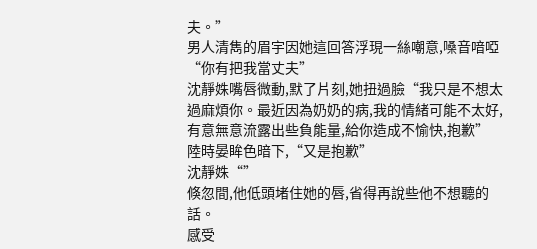夫。”
男人清雋的眉宇因她這回答浮現一絲嘲意,嗓音喑啞“你有把我當丈夫”
沈靜姝嘴唇微動,默了片刻,她扭過臉“我只是不想太過麻煩你。最近因為奶奶的病,我的情緒可能不太好,有意無意流露出些負能量,給你造成不愉快,抱歉”
陸時晏眸色暗下,“又是抱歉”
沈靜姝“”
倏忽間,他低頭堵住她的唇,省得再說些他不想聽的話。
感受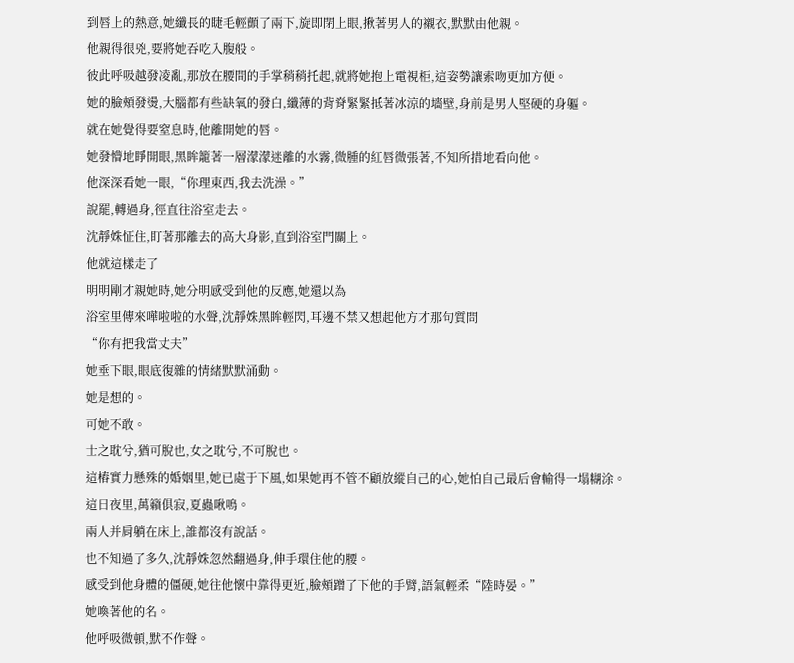到唇上的熱意,她纖長的睫毛輕顫了兩下,旋即閉上眼,揪著男人的襯衣,默默由他親。
他親得很兇,要將她吞吃入腹般。
彼此呼吸越發凌亂,那放在腰間的手掌稍稍托起,就將她抱上電視柜,這姿勢讓索吻更加方便。
她的臉頰發燙,大腦都有些缺氧的發白,纖薄的背脊緊緊抵著冰涼的墻壁,身前是男人堅硬的身軀。
就在她覺得要窒息時,他離開她的唇。
她發懵地睜開眼,黑眸籠著一層濛濛迷離的水霧,微腫的紅唇微張著,不知所措地看向他。
他深深看她一眼,“你理東西,我去洗澡。”
說罷,轉過身,徑直往浴室走去。
沈靜姝怔住,盯著那離去的高大身影,直到浴室門關上。
他就這樣走了
明明剛才親她時,她分明感受到他的反應,她還以為
浴室里傳來嘩啦啦的水聲,沈靜姝黑眸輕閃,耳邊不禁又想起他方才那句質問
“你有把我當丈夫”
她垂下眼,眼底復雜的情緒默默涌動。
她是想的。
可她不敢。
士之耽兮,猶可脫也,女之耽兮,不可脫也。
這樁實力懸殊的婚姻里,她已處于下風,如果她再不管不顧放縱自己的心,她怕自己最后會輸得一塌糊涂。
這日夜里,萬籟俱寂,夏蟲啾鳴。
兩人并肩躺在床上,誰都沒有說話。
也不知過了多久,沈靜姝忽然翻過身,伸手環住他的腰。
感受到他身體的僵硬,她往他懷中靠得更近,臉頰蹭了下他的手臂,語氣輕柔“陸時晏。”
她喚著他的名。
他呼吸微頓,默不作聲。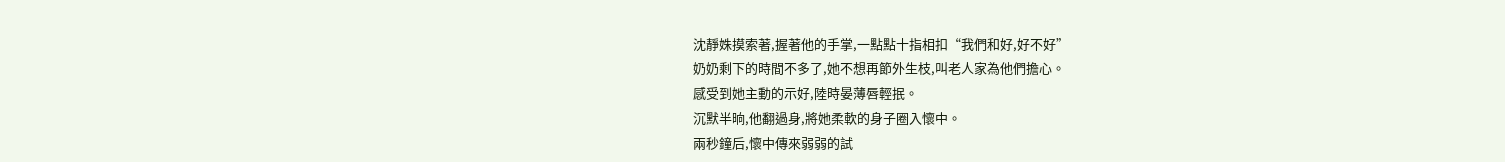沈靜姝摸索著,握著他的手掌,一點點十指相扣“我們和好,好不好”
奶奶剩下的時間不多了,她不想再節外生枝,叫老人家為他們擔心。
感受到她主動的示好,陸時晏薄唇輕抿。
沉默半晌,他翻過身,將她柔軟的身子圈入懷中。
兩秒鐘后,懷中傳來弱弱的試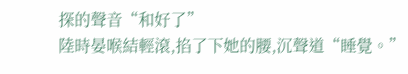探的聲音“和好了”
陸時晏喉結輕滾,掐了下她的腰,沉聲道“睡覺。”